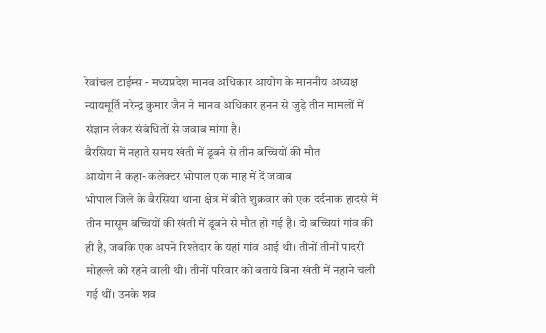रेवांचल टाईम्स - मध्यप्रदेश मानव अधिकार आयोग के माननीय अध्यक्ष न्यायमूर्ति नरेन्द्र कुमार जैन ने मानव अधिकार हनन से जुड़े तीन मामलों में संज्ञान लेकर संबंधितों से जवाब मांगा है।
बैरसिया में नहाते समय खंती में डूबने से तीन बच्चियों की मौत
आयोग ने कहा- कलेक्टर भोपाल एक माह में दें जवाब
भोपाल जिले के बैरसिया थाना क्षेत्र में बीते शुक्रवार को एक दर्दनाक हादसे में तीन मासूम बच्चियों की खंती में डूबने से मौत हो गई है। दो बच्चियां गांव की ही है, जबकि एक अपने रिश्तेदार के यहां गांव आई थी। तीनों तीनों पादरी मोहल्ले को रहने वाली थी। तीनों परिवार को बताये बिना खंती में नहाने चली गई थीं। उनके शव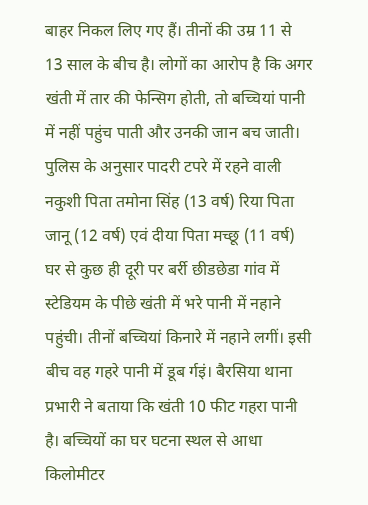बाहर निकल लिए गए हैं। तीनों की उम्र 11 से 13 साल के बीच है। लोगों का आरोप है कि अगर खंती में तार की फेन्सिग होती, तो बच्चियां पानी में नहीं पहुंच पाती और उनकी जान बच जाती। पुलिस के अनुसार पादरी टपरे में रहने वाली नकुशी पिता तमोना सिंह (13 वर्ष) रिया पिता जानू (12 वर्ष) एवं दीया पिता मच्छू (11 वर्ष) घर से कुछ ही दूरी पर बर्री छीडछेडा गांव में स्टेडियम के पीछे खंती में भरे पानी में नहाने पहुंची। तीनों बच्चियां किनारे में नहाने लगीं। इसी बीच वह गहरे पानी में डूब र्गइं। बैरसिया थाना प्रभारी ने बताया कि खंती 10 फीट गहरा पानी है। बच्चियों का घर घटना स्थल से आधा किलोमीटर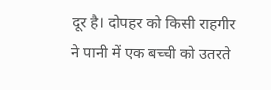दूर है। दोपहर को किसी राहगीर ने पानी में एक बच्ची को उतरते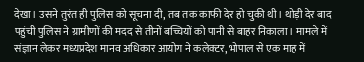देखा। उसने तुरंत ही पुलिस को सूचना दी, तब तक काफी देर हो चुकी थी। थोड़ी देर बाद पहुंची पुलिस ने ग्रामीणों की मदद से तीनों बच्चियों को पानी से बाहर निकाला। मामले में संज्ञान लेकर मध्यप्रदेश मानव अधिकार आयोग ने कलेक्टर, भोपाल से एक माह में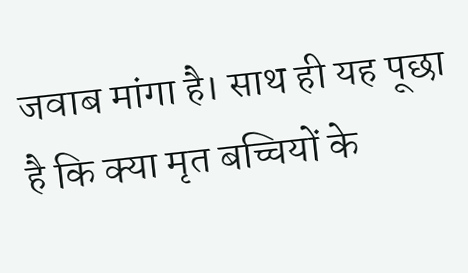जवाब मांगा है। साथ ही यह पूछा है कि क्या मृत बच्चियों के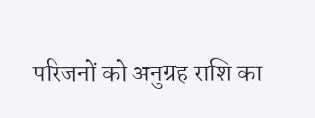परिजनों को अनुग्रह राशि का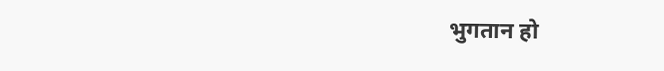भुगतान हो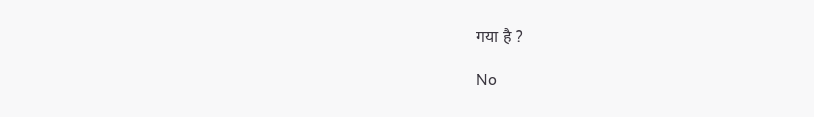गया है ?

No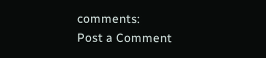comments:
Post a Comment